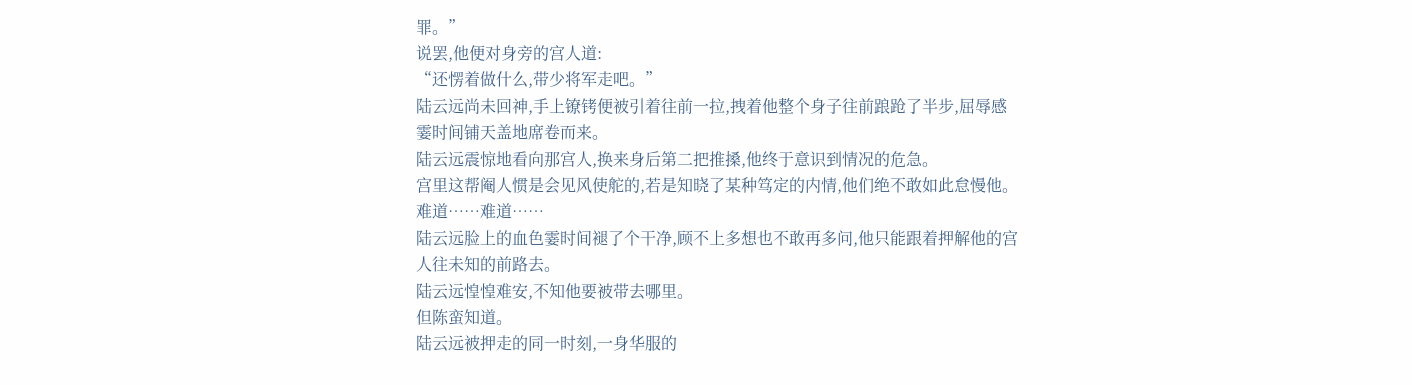罪。”
说罢,他便对身旁的宫人道:
“还愣着做什么,带少将军走吧。”
陆云远尚未回神,手上镣铐便被引着往前一拉,拽着他整个身子往前踉跄了半步,屈辱感霎时间铺天盖地席卷而来。
陆云远震惊地看向那宫人,换来身后第二把推搡,他终于意识到情况的危急。
宫里这帮阉人惯是会见风使舵的,若是知晓了某种笃定的内情,他们绝不敢如此怠慢他。
难道……难道……
陆云远脸上的血色霎时间褪了个干净,顾不上多想也不敢再多问,他只能跟着押解他的宫人往未知的前路去。
陆云远惶惶难安,不知他要被带去哪里。
但陈蛮知道。
陆云远被押走的同一时刻,一身华服的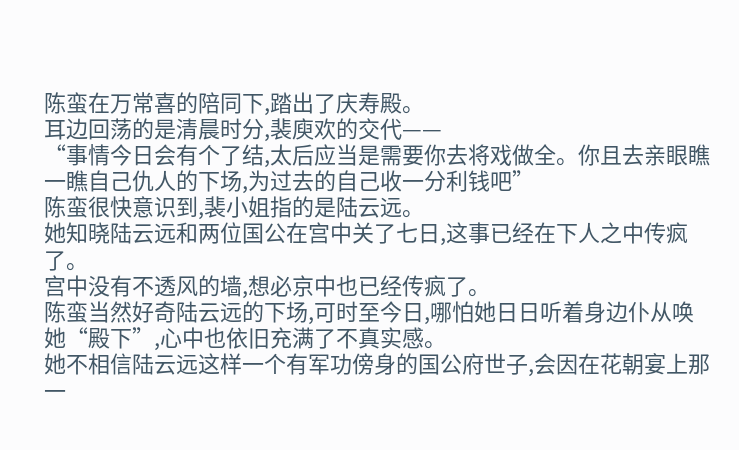陈蛮在万常喜的陪同下,踏出了庆寿殿。
耳边回荡的是清晨时分,裴庾欢的交代——
“事情今日会有个了结,太后应当是需要你去将戏做全。你且去亲眼瞧一瞧自己仇人的下场,为过去的自己收一分利钱吧”
陈蛮很快意识到,裴小姐指的是陆云远。
她知晓陆云远和两位国公在宫中关了七日,这事已经在下人之中传疯了。
宫中没有不透风的墙,想必京中也已经传疯了。
陈蛮当然好奇陆云远的下场,可时至今日,哪怕她日日听着身边仆从唤她“殿下”,心中也依旧充满了不真实感。
她不相信陆云远这样一个有军功傍身的国公府世子,会因在花朝宴上那一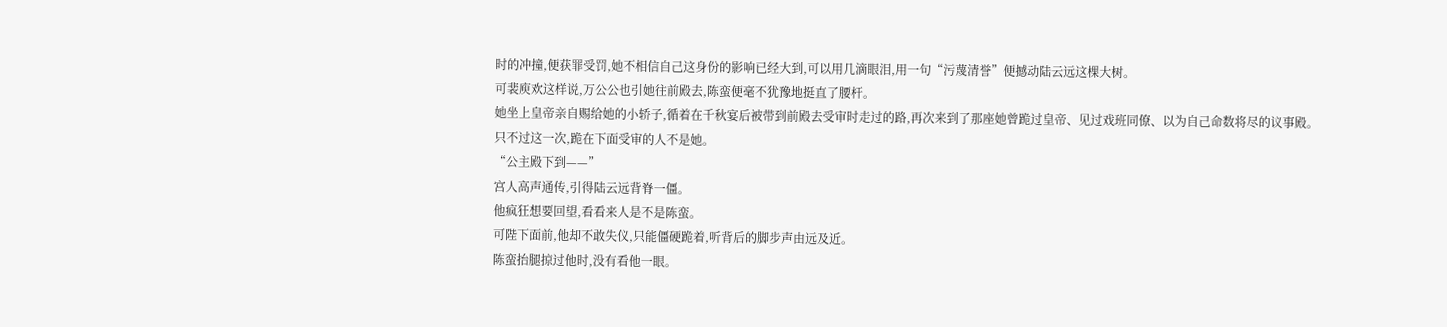时的冲撞,便获罪受罚,她不相信自己这身份的影响已经大到,可以用几滴眼泪,用一句“污蔑清誉”便撼动陆云远这棵大树。
可裴庾欢这样说,万公公也引她往前殿去,陈蛮便毫不犹豫地挺直了腰杆。
她坐上皇帝亲自赐给她的小轿子,循着在千秋宴后被带到前殿去受审时走过的路,再次来到了那座她曾跪过皇帝、见过戏班同僚、以为自己命数将尽的议事殿。
只不过这一次,跪在下面受审的人不是她。
“公主殿下到——”
宫人高声通传,引得陆云远背脊一僵。
他疯狂想要回望,看看来人是不是陈蛮。
可陛下面前,他却不敢失仪,只能僵硬跪着,听背后的脚步声由远及近。
陈蛮抬腿掠过他时,没有看他一眼。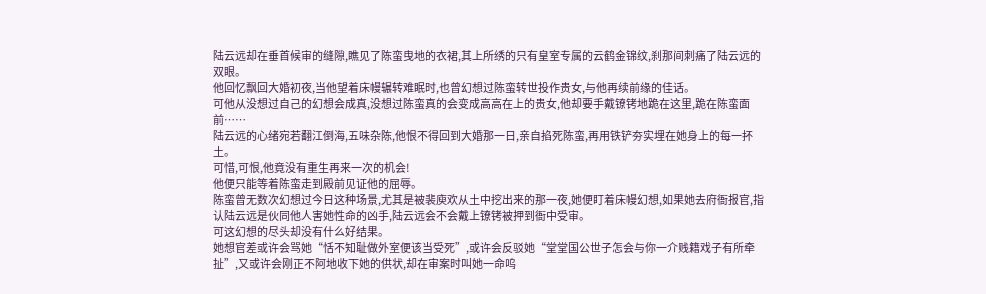陆云远却在垂首候审的缝隙,瞧见了陈蛮曳地的衣裙,其上所绣的只有皇室专属的云鹤金锦纹,刹那间刺痛了陆云远的双眼。
他回忆飘回大婚初夜,当他望着床幔辗转难眠时,也曾幻想过陈蛮转世投作贵女,与他再续前缘的佳话。
可他从没想过自己的幻想会成真,没想过陈蛮真的会变成高高在上的贵女,他却要手戴镣铐地跪在这里,跪在陈蛮面前……
陆云远的心绪宛若翻江倒海,五味杂陈,他恨不得回到大婚那一日,亲自掐死陈蛮,再用铁铲夯实埋在她身上的每一抔土。
可惜,可恨,他竟没有重生再来一次的机会!
他便只能等着陈蛮走到殿前见证他的屈辱。
陈蛮曾无数次幻想过今日这种场景,尤其是被裴庾欢从土中挖出来的那一夜,她便盯着床幔幻想,如果她去府衙报官,指认陆云远是伙同他人害她性命的凶手,陆云远会不会戴上镣铐被押到衙中受审。
可这幻想的尽头却没有什么好结果。
她想官差或许会骂她“恬不知耻做外室便该当受死”,或许会反驳她“堂堂国公世子怎会与你一介贱籍戏子有所牵扯”,又或许会刚正不阿地收下她的供状,却在审案时叫她一命呜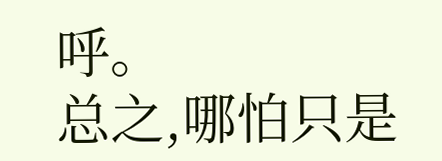呼。
总之,哪怕只是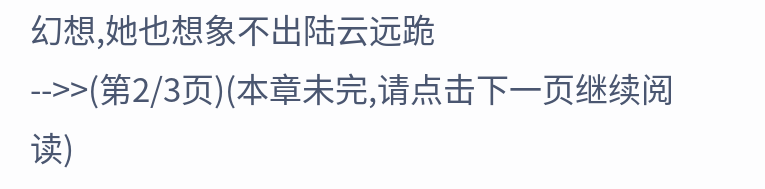幻想,她也想象不出陆云远跪
-->>(第2/3页)(本章未完,请点击下一页继续阅读)